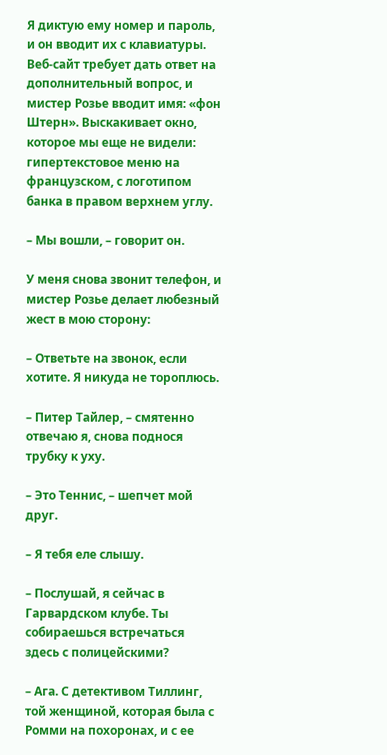Я диктую ему номер и пароль, и он вводит их с клавиатуры. Веб-сайт требует дать ответ на дополнительный вопрос, и мистер Розье вводит имя: «фон Штерн». Выскакивает окно, которое мы еще не видели: гипертекстовое меню на французском, с логотипом банка в правом верхнем углу.

– Мы вошли, – говорит он.

У меня снова звонит телефон, и мистер Розье делает любезный жест в мою сторону:

– Ответьте на звонок, если хотите. Я никуда не тороплюсь.

– Питер Тайлер, – смятенно отвечаю я, снова поднося трубку к уху.

– Это Теннис, – шепчет мой друг.

– Я тебя еле слышу.

– Послушай, я сейчас в Гарвардском клубе. Ты собираешься встречаться здесь с полицейскими?

– Ага. С детективом Тиллинг, той женщиной, которая была с Ромми на похоронах, и с ее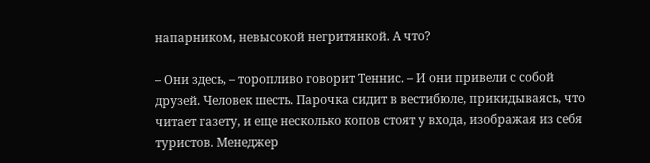напарником, невысокой негритянкой. А что?

– Они здесь, – торопливо говорит Теннис. – И они привели с собой друзей. Человек шесть. Парочка сидит в вестибюле, прикидываясь, что читает газету, и еще несколько копов стоят у входа, изображая из себя туристов. Менеджер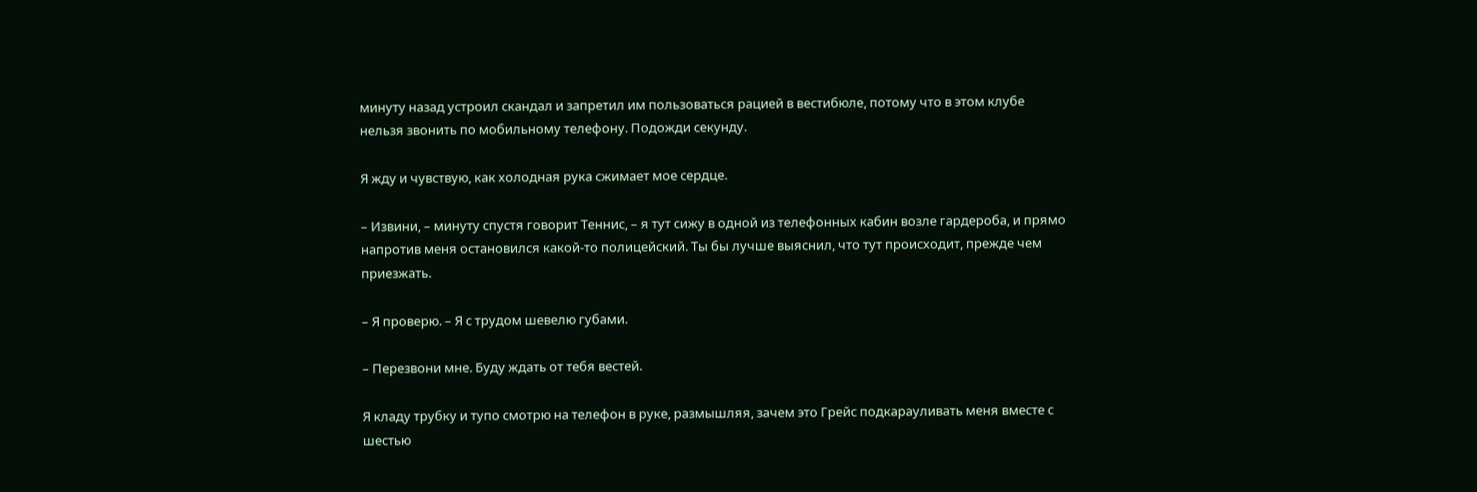минуту назад устроил скандал и запретил им пользоваться рацией в вестибюле, потому что в этом клубе нельзя звонить по мобильному телефону. Подожди секунду.

Я жду и чувствую, как холодная рука сжимает мое сердце.

– Извини, – минуту спустя говорит Теннис, – я тут сижу в одной из телефонных кабин возле гардероба, и прямо напротив меня остановился какой-то полицейский. Ты бы лучше выяснил, что тут происходит, прежде чем приезжать.

– Я проверю. – Я с трудом шевелю губами.

– Перезвони мне. Буду ждать от тебя вестей.

Я кладу трубку и тупо смотрю на телефон в руке, размышляя, зачем это Грейс подкарауливать меня вместе с шестью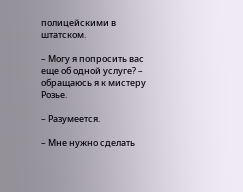полицейскими в штатском.

– Могу я попросить вас еще об одной услуге? – обращаюсь я к мистеру Розье.

– Разумеется.

– Мне нужно сделать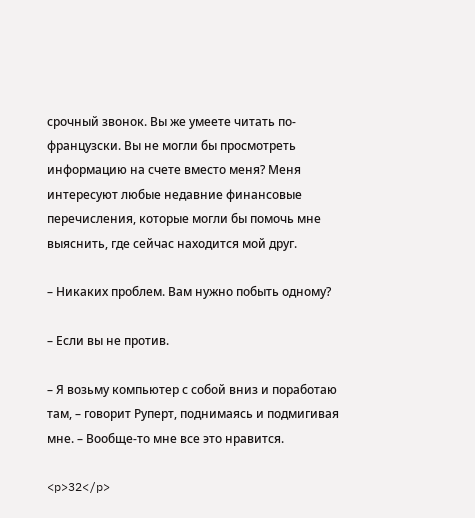срочный звонок. Вы же умеете читать по-французски. Вы не могли бы просмотреть информацию на счете вместо меня? Меня интересуют любые недавние финансовые перечисления, которые могли бы помочь мне выяснить, где сейчас находится мой друг.

– Никаких проблем. Вам нужно побыть одному?

– Если вы не против.

– Я возьму компьютер с собой вниз и поработаю там, – говорит Руперт, поднимаясь и подмигивая мне. – Вообще-то мне все это нравится.

<p>32</p>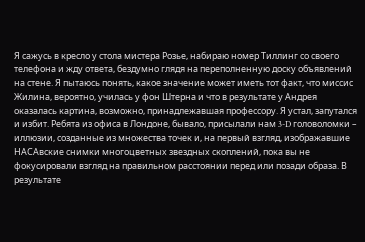Я сажусь в кресло у стола мистера Розье, набираю номер Тиллинг со своего телефона и жду ответа, бездумно глядя на переполненную доску объявлений на стене. Я пытаюсь понять, какое значение может иметь тот факт, что миссис Жилина, вероятно, училась у фон Штерна и что в результате у Андрея оказалась картина, возможно, принадлежавшая профессору. Я устал, запутался и избит. Ребята из офиса в Лондоне, бывало, присылали нам 3-D головоломки – иллюзии, созданные из множества точек и, на первый взгляд, изображавшие НАСАвские снимки многоцветных звездных скоплений, пока вы не фокусировали взгляд на правильном расстоянии перед или позади образа. В результате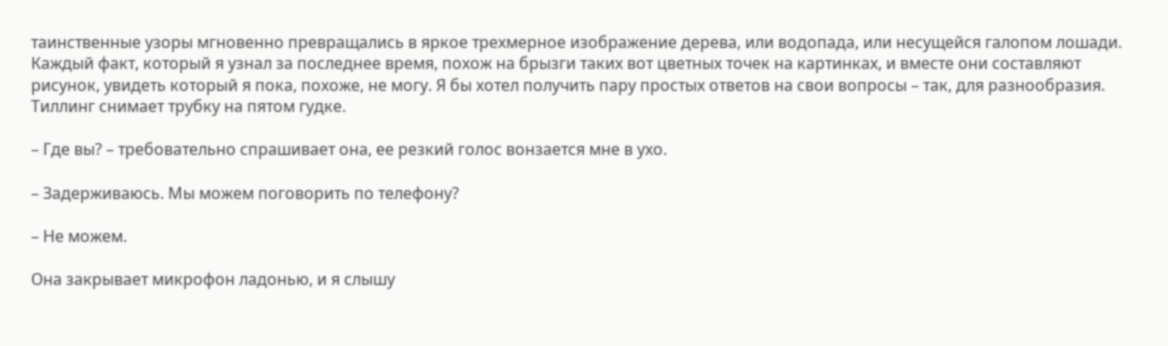таинственные узоры мгновенно превращались в яркое трехмерное изображение дерева, или водопада, или несущейся галопом лошади. Каждый факт, который я узнал за последнее время, похож на брызги таких вот цветных точек на картинках, и вместе они составляют рисунок, увидеть который я пока, похоже, не могу. Я бы хотел получить пару простых ответов на свои вопросы – так, для разнообразия. Тиллинг снимает трубку на пятом гудке.

– Где вы? – требовательно спрашивает она, ее резкий голос вонзается мне в ухо.

– Задерживаюсь. Мы можем поговорить по телефону?

– Не можем.

Она закрывает микрофон ладонью, и я слышу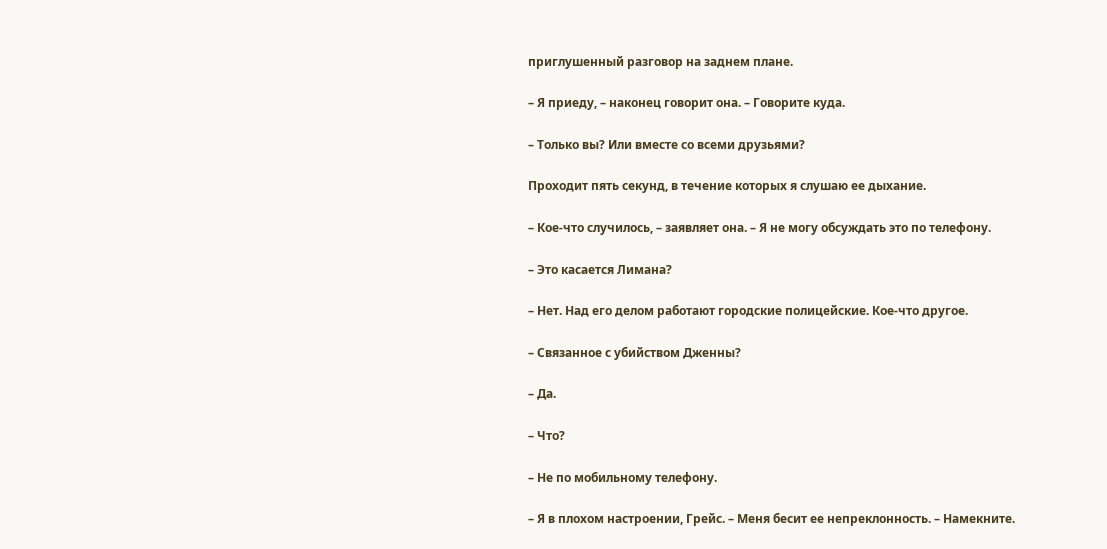приглушенный разговор на заднем плане.

– Я приеду, – наконец говорит она. – Говорите куда.

– Только вы? Или вместе со всеми друзьями?

Проходит пять секунд, в течение которых я слушаю ее дыхание.

– Кое-что случилось, – заявляет она. – Я не могу обсуждать это по телефону.

– Это касается Лимана?

– Нет. Над его делом работают городские полицейские. Кое-что другое.

– Связанное с убийством Дженны?

– Да.

– Что?

– Не по мобильному телефону.

– Я в плохом настроении, Грейс. – Меня бесит ее непреклонность. – Намекните.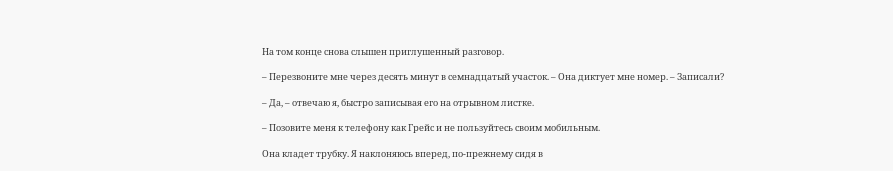На том конце снова слышен приглушенный разговор.

– Перезвоните мне через десять минут в семнадцатый участок. – Она диктует мне номер. – Записали?

– Да, – отвечаю я, быстро записывая его на отрывном листке.

– Позовите меня к телефону как Грейс и не пользуйтесь своим мобильным.

Она кладет трубку. Я наклоняюсь вперед, по-прежнему сидя в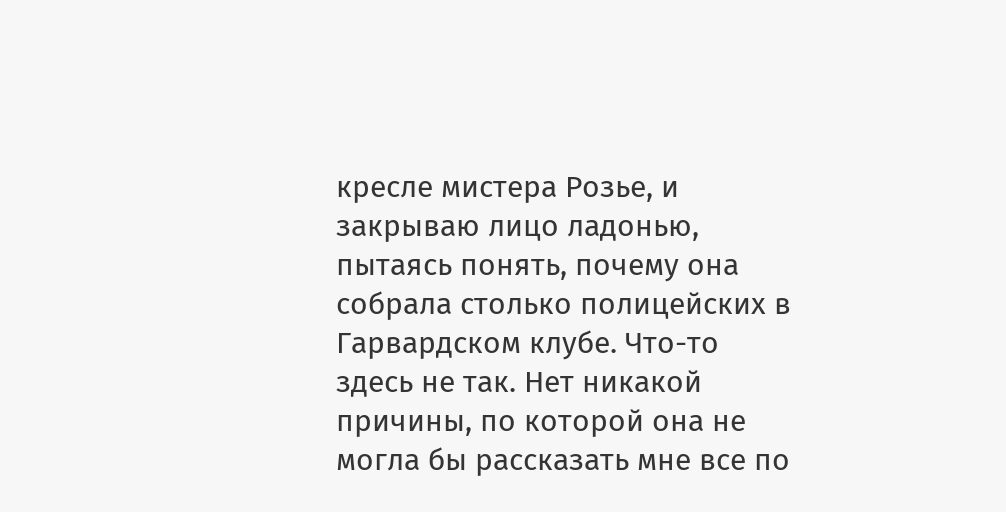кресле мистера Розье, и закрываю лицо ладонью, пытаясь понять, почему она собрала столько полицейских в Гарвардском клубе. Что-то здесь не так. Нет никакой причины, по которой она не могла бы рассказать мне все по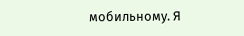мобильному. Я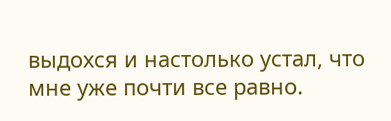выдохся и настолько устал, что мне уже почти все равно.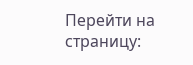Перейти на страницу: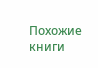Похожие книги